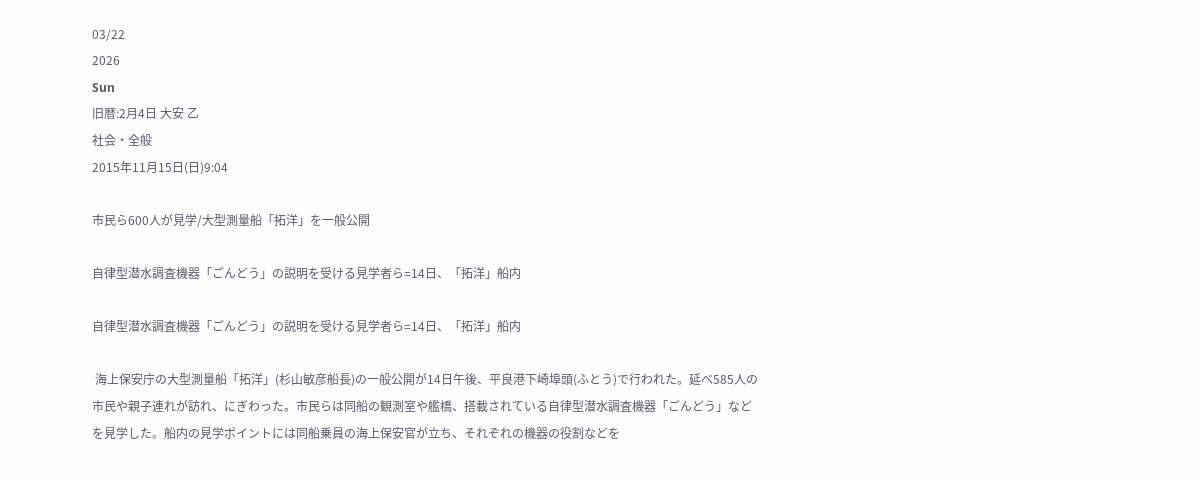03/22
2026
Sun
旧暦:2月4日 大安 乙
社会・全般
2015年11月15日(日)9:04

市民ら600人が見学/大型測量船「拓洋」を一般公開

自律型潜水調査機器「ごんどう」の説明を受ける見学者ら=14日、「拓洋」船内

自律型潜水調査機器「ごんどう」の説明を受ける見学者ら=14日、「拓洋」船内

 海上保安庁の大型測量船「拓洋」(杉山敏彦船長)の一般公開が14日午後、平良港下崎埠頭(ふとう)で行われた。延べ585人の市民や親子連れが訪れ、にぎわった。市民らは同船の観測室や艦橋、搭載されている自律型潜水調査機器「ごんどう」などを見学した。船内の見学ポイントには同船乗員の海上保安官が立ち、それぞれの機器の役割などを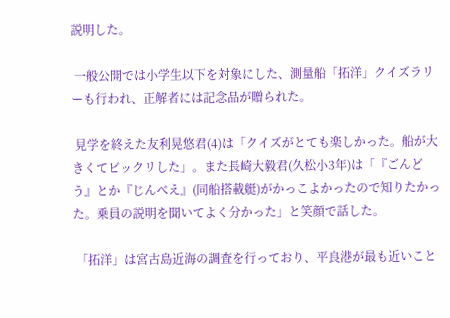説明した。

 一般公開では小学生以下を対象にした、測量船「拓洋」クイズラリーも行われ、正解者には記念品が贈られた。

 見学を終えた友利晃悠君(4)は「クイズがとても楽しかった。船が大きくてビックリした」。また長崎大毅君(久松小3年)は「『ごんどう』とか『じんべえ』(同船搭載艇)がかっこよかったので知りたかった。乗員の説明を聞いてよく分かった」と笑顔で話した。

 「拓洋」は宮古島近海の調査を行っており、平良港が最も近いこと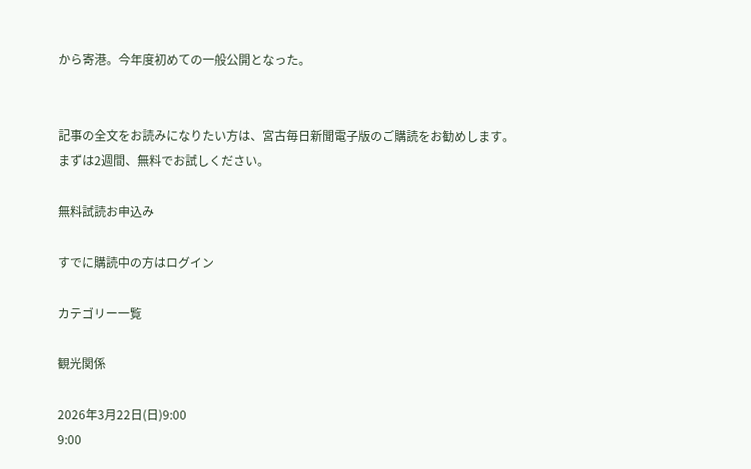から寄港。今年度初めての一般公開となった。


記事の全文をお読みになりたい方は、宮古毎日新聞電子版のご購読をお勧めします。
まずは2週間、無料でお試しください。

無料試読お申込み

すでに購読中の方はログイン

カテゴリー一覧

観光関係

2026年3月22日(日)9:00
9:00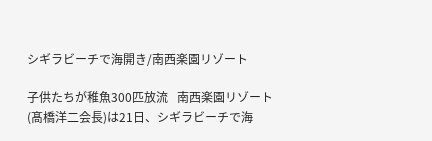シギラビーチで海開き/南西楽園リゾート

子供たちが稚魚300匹放流   南西楽園リゾート(髙橋洋二会長)は21日、シギラビーチで海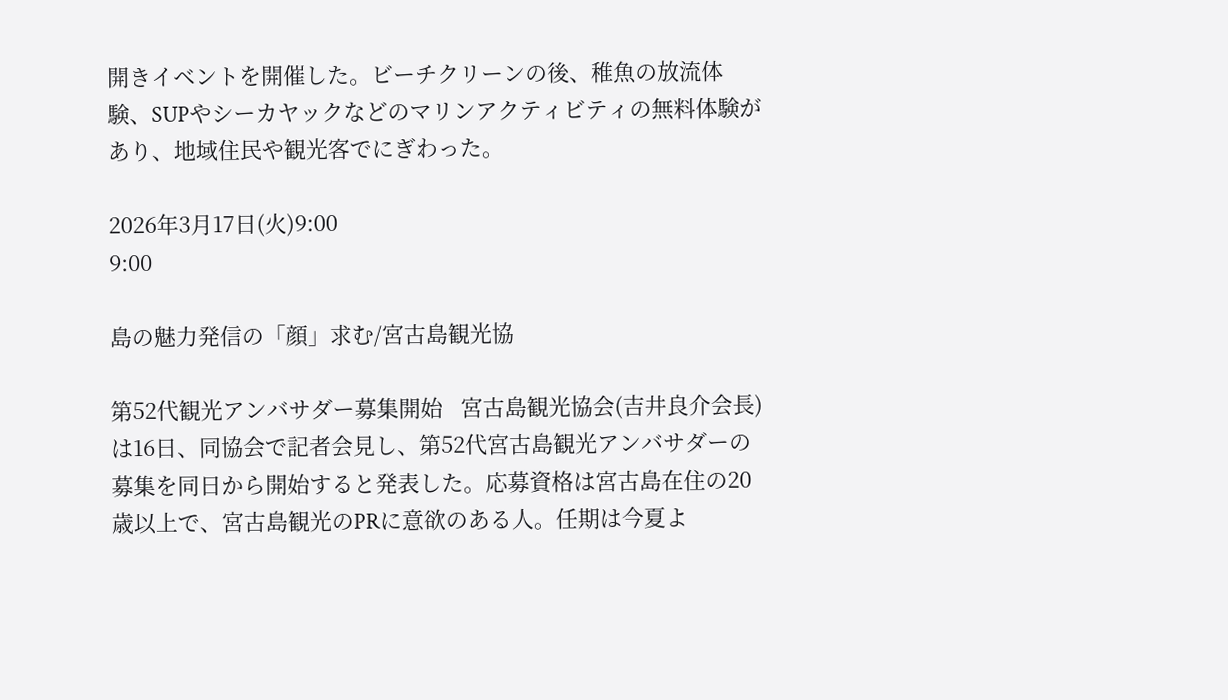開きイベントを開催した。ビーチクリーンの後、稚魚の放流体験、SUPやシーカヤックなどのマリンアクティビティの無料体験があり、地域住民や観光客でにぎわった。

2026年3月17日(火)9:00
9:00

島の魅力発信の「顔」求む/宮古島観光協

第52代観光アンバサダー募集開始   宮古島観光協会(吉井良介会長)は16日、同協会で記者会見し、第52代宮古島観光アンバサダーの募集を同日から開始すると発表した。応募資格は宮古島在住の20歳以上で、宮古島観光のPRに意欲のある人。任期は今夏よ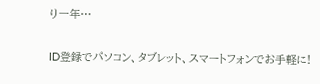り一年…

ID登録でパソコン、タブレット、スマートフォンでお手軽に!